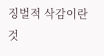징벌적 삭감이란 것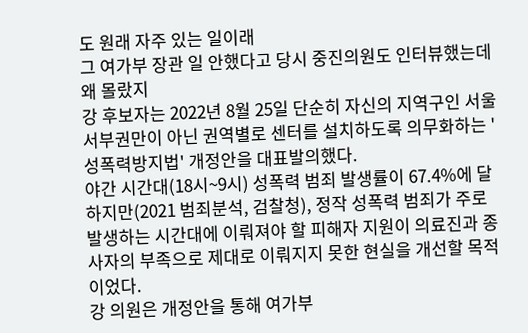도 원래 자주 있는 일이래
그 여가부 장관 일 안했다고 당시 중진의원도 인터뷰했는데 왜 몰랐지
강 후보자는 2022년 8월 25일 단순히 자신의 지역구인 서울 서부권만이 아닌 권역별로 센터를 설치하도록 의무화하는 '성폭력방지법' 개정안을 대표발의했다.
야간 시간대(18시~9시) 성폭력 범죄 발생률이 67.4%에 달하지만(2021 범죄분석, 검찰청), 정작 성폭력 범죄가 주로 발생하는 시간대에 이뤄져야 할 피해자 지원이 의료진과 종사자의 부족으로 제대로 이뤄지지 못한 현실을 개선할 목적이었다.
강 의원은 개정안을 통해 여가부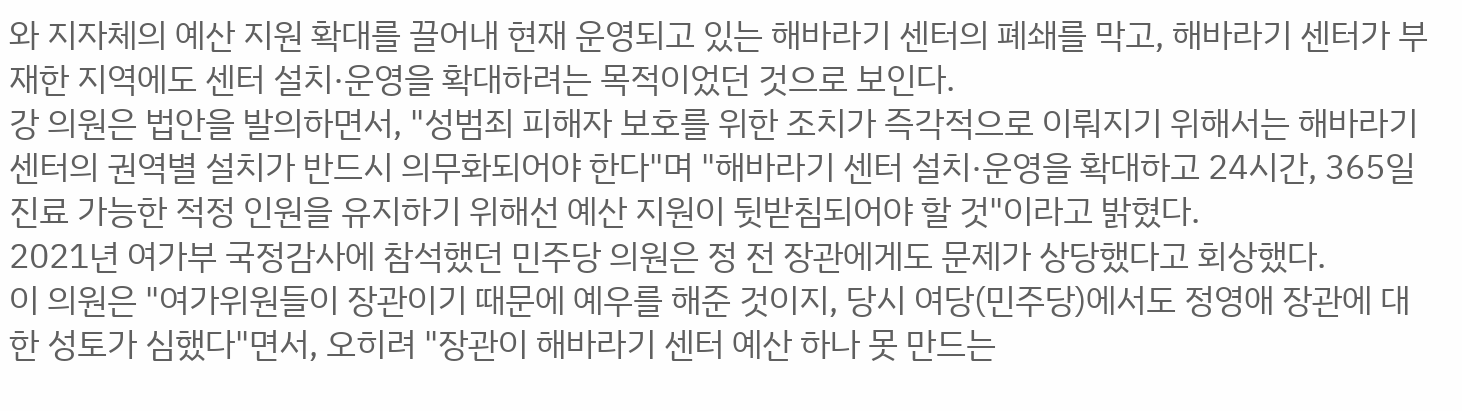와 지자체의 예산 지원 확대를 끌어내 현재 운영되고 있는 해바라기 센터의 폐쇄를 막고, 해바라기 센터가 부재한 지역에도 센터 설치·운영을 확대하려는 목적이었던 것으로 보인다.
강 의원은 법안을 발의하면서, "성범죄 피해자 보호를 위한 조치가 즉각적으로 이뤄지기 위해서는 해바라기 센터의 권역별 설치가 반드시 의무화되어야 한다"며 "해바라기 센터 설치·운영을 확대하고 24시간, 365일 진료 가능한 적정 인원을 유지하기 위해선 예산 지원이 뒷받침되어야 할 것"이라고 밝혔다.
2021년 여가부 국정감사에 참석했던 민주당 의원은 정 전 장관에게도 문제가 상당했다고 회상했다.
이 의원은 "여가위원들이 장관이기 때문에 예우를 해준 것이지, 당시 여당(민주당)에서도 정영애 장관에 대한 성토가 심했다"면서, 오히려 "장관이 해바라기 센터 예산 하나 못 만드는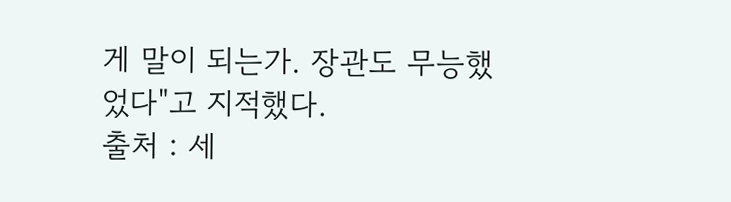게 말이 되는가. 장관도 무능했었다"고 지적했다.
출처 : 세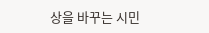상을 바꾸는 시민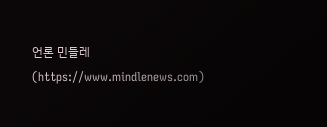언론 민들레(https://www.mindlenews.com)